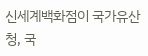신세계백화점이 국가유산청, 국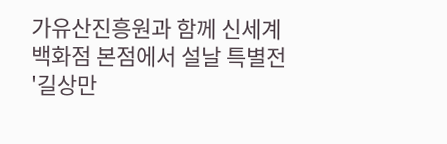가유산진흥원과 함께 신세계백화점 본점에서 설날 특별전 '길상만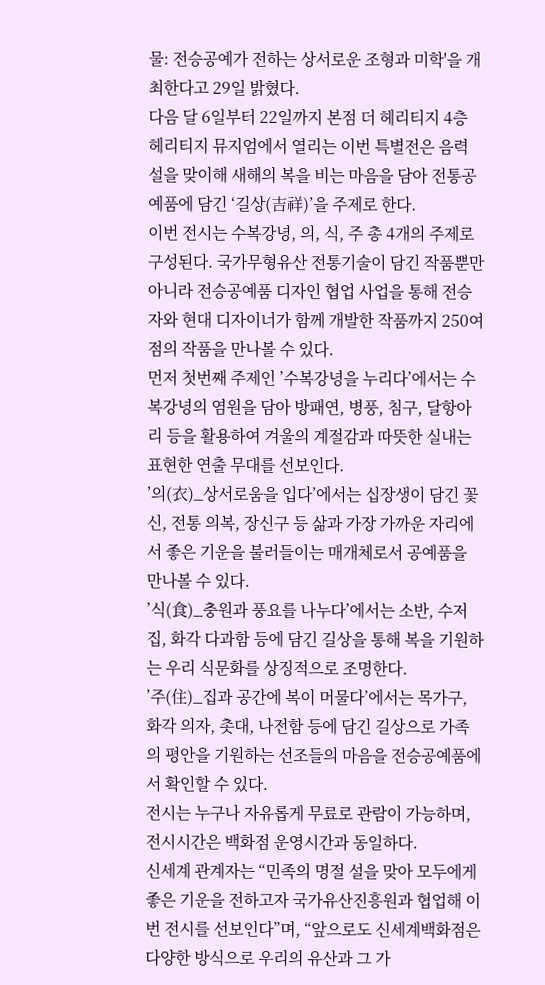물: 전승공예가 전하는 상서로운 조형과 미학'을 개최한다고 29일 밝혔다.
다음 달 6일부터 22일까지 본점 더 헤리티지 4층 헤리티지 뮤지엄에서 열리는 이번 특별전은 음력 설을 맞이해 새해의 복을 비는 마음을 담아 전통공예품에 담긴 ‘길상(吉祥)’을 주제로 한다.
이번 전시는 수복강녕, 의, 식, 주 총 4개의 주제로 구성된다. 국가무형유산 전통기술이 담긴 작품뿐만 아니라 전승공예품 디자인 협업 사업을 통해 전승자와 현대 디자이너가 함께 개발한 작품까지 250여 점의 작품을 만나볼 수 있다.
먼저 첫번째 주제인 ’수복강녕을 누리다’에서는 수복강녕의 염원을 담아 방패연, 병풍, 침구, 달항아리 등을 활용하여 겨울의 계절감과 따뜻한 실내는 표현한 연출 무대를 선보인다.
’의(衣)_상서로움을 입다’에서는 십장생이 담긴 꽃신, 전통 의복, 장신구 등 삶과 가장 가까운 자리에서 좋은 기운을 불러들이는 매개체로서 공예품을 만나볼 수 있다.
’식(食)_충원과 풍요를 나누다’에서는 소반, 수저집, 화각 다과함 등에 담긴 길상을 통해 복을 기원하는 우리 식문화를 상징적으로 조명한다.
’주(住)_집과 공간에 복이 머물다’에서는 목가구, 화각 의자, 촛대, 나전함 등에 담긴 길상으로 가족의 평안을 기원하는 선조들의 마음을 전승공예품에서 확인할 수 있다.
전시는 누구나 자유롭게 무료로 관람이 가능하며, 전시시간은 백화점 운영시간과 동일하다.
신세계 관계자는 “민족의 명절 설을 맞아 모두에게 좋은 기운을 전하고자 국가유산진흥원과 협업해 이번 전시를 선보인다”며, “앞으로도 신세계백화점은 다양한 방식으로 우리의 유산과 그 가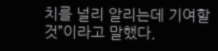치를 널리 알리는데 기여할 것”이라고 말했다.